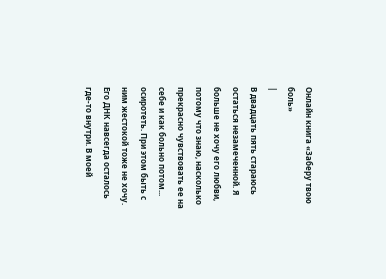Онлайн книга «Заберу твою боль»
|
В двадцать пять стараюсь остаться незамеченной. Я больше не хочу его любви, потому что знаю, насколько прекрасно чувствовать ее на себе и как больно потом... осиротеть. При этом быть с ним жестокой тоже не хочу. Его ДНК навсегда осталось где-то внутри. В моей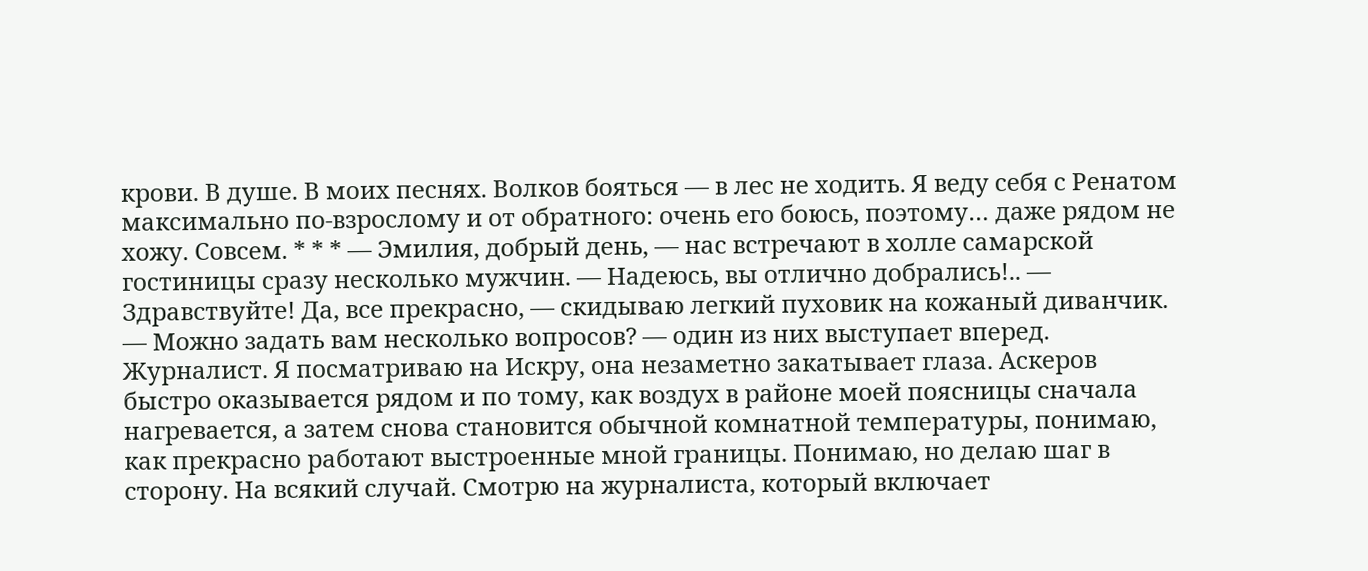крови. В душе. В моих песнях. Волков бояться — в лес не ходить. Я веду себя с Ренатом максимально по-взрослому и от обратного: очень его боюсь, поэтому… даже рядом не хожу. Совсем. * * * — Эмилия, добрый день, — нас встречают в холле самарской гостиницы сразу несколько мужчин. — Надеюсь, вы отлично добрались!.. — Здравствуйте! Да, все прекрасно, — скидываю легкий пуховик на кожаный диванчик. — Можно задать вам несколько вопросов? — один из них выступает вперед. Журналист. Я посматриваю на Искру, она незаметно закатывает глаза. Аскеров быстро оказывается рядом и по тому, как воздух в районе моей поясницы сначала нагревается, а затем снова становится обычной комнатной температуры, понимаю, как прекрасно работают выстроенные мной границы. Понимаю, но делаю шаг в сторону. На всякий случай. Смотрю на журналиста, который включает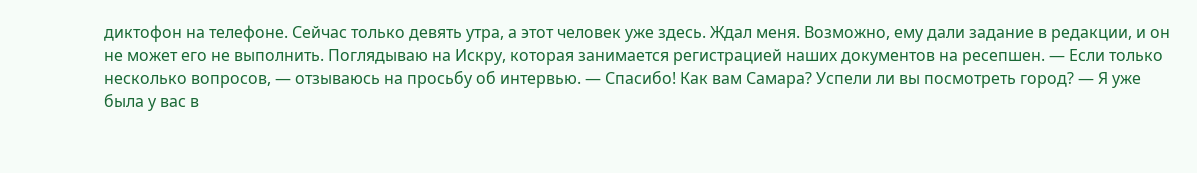диктофон на телефоне. Сейчас только девять утра, а этот человек уже здесь. Ждал меня. Возможно, ему дали задание в редакции, и он не может его не выполнить. Поглядываю на Искру, которая занимается регистрацией наших документов на ресепшен. — Если только несколько вопросов, — отзываюсь на просьбу об интервью. — Спасибо! Как вам Самара? Успели ли вы посмотреть город? — Я уже была у вас в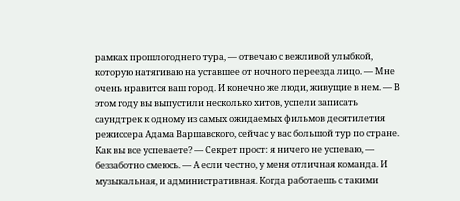рамках прошлогоднего тура, — отвечаю с вежливой улыбкой, которую натягиваю на уставшее от ночного переезда лицо. — Мне очень нравится ваш город. И конечно же люди, живущие в нем. — В этом году вы выпустили несколько хитов, успели записать саундтрек к одному из самых ожидаемых фильмов десятилетия режиссера Адама Варшавского, сейчас у вас большой тур по стране. Как вы все успеваете? — Секрет прост: я ничего не успеваю, — беззаботно смеюсь. — А если честно, у меня отличная команда. И музыкальная, и административная. Когда работаешь с такими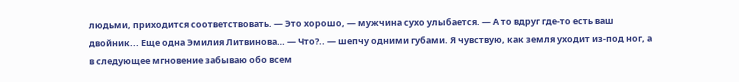людьми, приходится соответствовать. — Это хорошо, — мужчина сухо улыбается. — А то вдруг где-то есть ваш двойник... Еще одна Эмилия Литвинова… — Что?.. — шепчу одними губами. Я чувствую, как земля уходит из-под ног, а в следующее мгновение забываю обо всем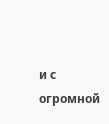и с огромной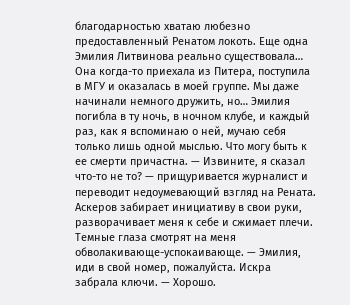благодарностью хватаю любезно предоставленный Ренатом локоть. Еще одна Эмилия Литвинова реально существовала… Она когда-то приехала из Питера, поступила в МГУ и оказалась в моей группе. Мы даже начинали немного дружить, но… Эмилия погибла в ту ночь, в ночном клубе, и каждый раз, как я вспоминаю о ней, мучаю себя только лишь одной мыслью. Что могу быть к ее смерти причастна. — Извините, я сказал что-то не то? — прищуривается журналист и переводит недоумевающий взгляд на Рената. Аскеров забирает инициативу в свои руки, разворачивает меня к себе и сжимает плечи. Темные глаза смотрят на меня обволакивающе-успокаивающе. — Эмилия, иди в свой номер, пожалуйста. Искра забрала ключи. — Хорошо.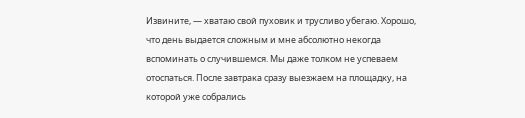Извините, — хватаю свой пуховик и трусливо убегаю. Хорошо, что день выдается сложным и мне абсолютно некогда вспоминать о случившемся. Мы даже толком не успеваем отоспаться. После завтрака сразу выезжаем на площадку, на которой уже собрались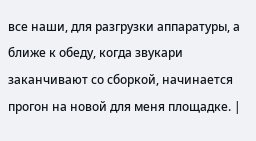все наши, для разгрузки аппаратуры, а ближе к обеду, когда звукари заканчивают со сборкой, начинается прогон на новой для меня площадке. |